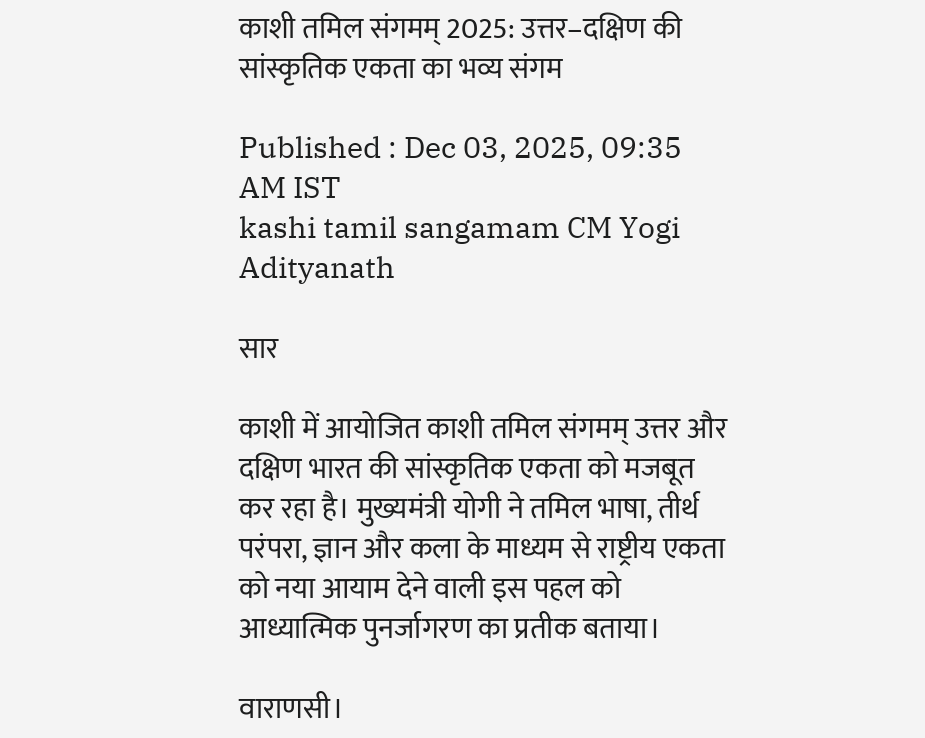काशी तमिल संगमम् 2025: उत्तर–दक्षिण की सांस्कृतिक एकता का भव्य संगम

Published : Dec 03, 2025, 09:35 AM IST
kashi tamil sangamam CM Yogi Adityanath

सार

काशी में आयोजित काशी तमिल संगमम् उत्तर और दक्षिण भारत की सांस्कृतिक एकता को मजबूत कर रहा है। मुख्यमंत्री योगी ने तमिल भाषा, तीर्थ परंपरा, ज्ञान और कला के माध्यम से राष्ट्रीय एकता को नया आयाम देने वाली इस पहल को आध्यात्मिक पुनर्जागरण का प्रतीक बताया।

वाराणसी।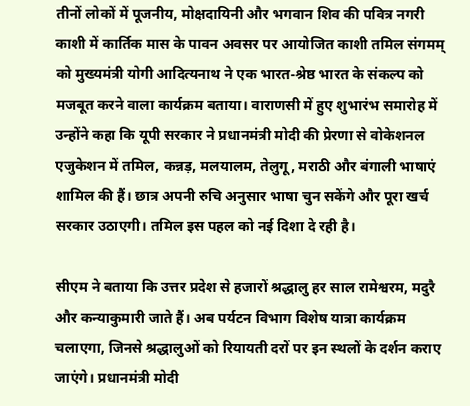तीनों लोकों में पूजनीय, मोक्षदायिनी और भगवान शिव की पवित्र नगरी काशी में कार्तिक मास के पावन अवसर पर आयोजित काशी तमिल संगमम् को मुख्यमंत्री योगी आदित्यनाथ ने एक भारत-श्रेष्ठ भारत के संकल्प को मजबूत करने वाला कार्यक्रम बताया। वाराणसी में हुए शुभारंभ समारोह में उन्होंने कहा कि यूपी सरकार ने प्रधानमंत्री मोदी की प्रेरणा से वोकेशनल एजुकेशन में तमिल, कन्नड़, मलयालम, तेलुगू, मराठी और बंगाली भाषाएं शामिल की हैं। छात्र अपनी रुचि अनुसार भाषा चुन सकेंगे और पूरा खर्च सरकार उठाएगी। तमिल इस पहल को नई दिशा दे रही है।

सीएम ने बताया कि उत्तर प्रदेश से हजारों श्रद्धालु हर साल रामेश्वरम, मदुरै और कन्याकुमारी जाते हैं। अब पर्यटन विभाग विशेष यात्रा कार्यक्रम चलाएगा, जिनसे श्रद्धालुओं को रियायती दरों पर इन स्थलों के दर्शन कराए जाएंगे। प्रधानमंत्री मोदी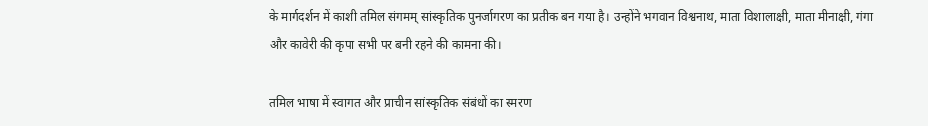के मार्गदर्शन में काशी तमिल संगमम् सांस्कृतिक पुनर्जागरण का प्रतीक बन गया है। उन्होंने भगवान विश्वनाथ, माता विशालाक्षी, माता मीनाक्षी, गंगा और कावेरी की कृपा सभी पर बनी रहने की कामना की।

तमिल भाषा में स्वागत और प्राचीन सांस्कृतिक संबंधों का स्मरण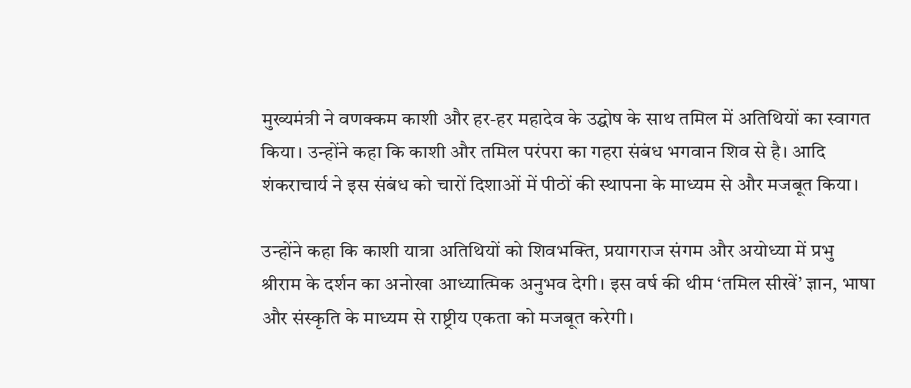मुख्यमंत्री ने वणक्कम काशी और हर-हर महादेव के उद्घोष के साथ तमिल में अतिथियों का स्वागत किया। उन्होंने कहा कि काशी और तमिल परंपरा का गहरा संबंध भगवान शिव से है। आदि शंकराचार्य ने इस संबंध को चारों दिशाओं में पीठों की स्थापना के माध्यम से और मजबूत किया।

उन्होंने कहा कि काशी यात्रा अतिथियों को शिवभक्ति, प्रयागराज संगम और अयोध्या में प्रभु श्रीराम के दर्शन का अनोखा आध्यात्मिक अनुभव देगी। इस वर्ष की थीम ‘तमिल सीखें’ ज्ञान, भाषा और संस्कृति के माध्यम से राष्ट्रीय एकता को मजबूत करेगी।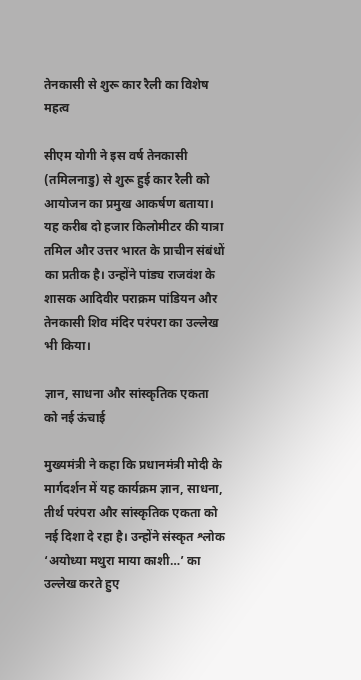तेनकासी से शुरू कार रैली का विशेष महत्व

सीएम योगी ने इस वर्ष तेनकासी (तमिलनाडु) से शुरू हुई कार रैली को आयोजन का प्रमुख आकर्षण बताया। यह करीब दो हजार किलोमीटर की यात्रा तमिल और उत्तर भारत के प्राचीन संबंधों का प्रतीक है। उन्होंने पांड्य राजवंश के शासक आदिवीर पराक्रम पांडियन और तेनकासी शिव मंदिर परंपरा का उल्लेख भी किया।

ज्ञान, साधना और सांस्कृतिक एकता को नई ऊंचाई

मुख्यमंत्री ने कहा कि प्रधानमंत्री मोदी के मार्गदर्शन में यह कार्यक्रम ज्ञान, साधना, तीर्थ परंपरा और सांस्कृतिक एकता को नई दिशा दे रहा है। उन्होंने संस्कृत श्लोक ‘अयोध्या मथुरा माया काशी…’ का उल्लेख करते हुए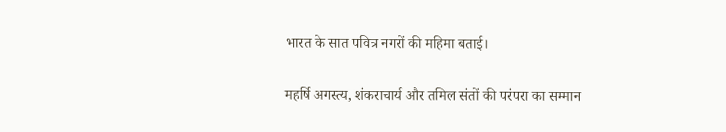भारत के सात पवित्र नगरों की महिमा बताई।

महर्षि अगस्त्य, शंकराचार्य और तमिल संतों की परंपरा का सम्मान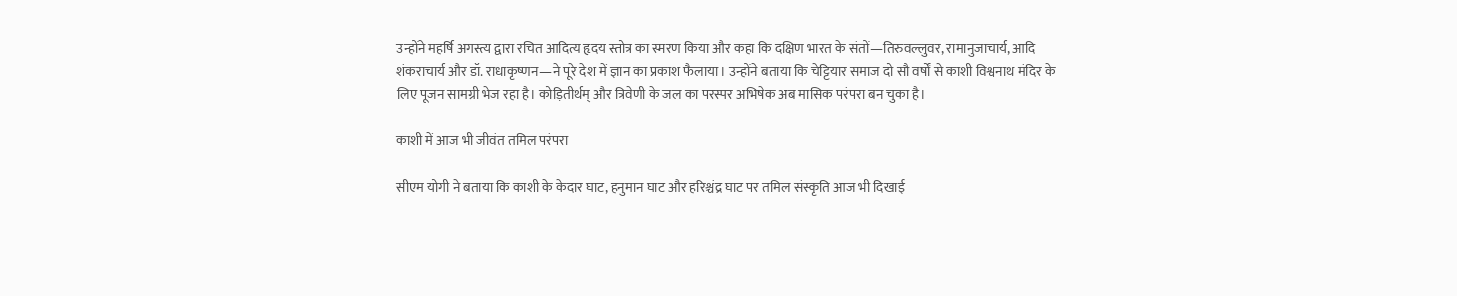उन्होंने महर्षि अगस्त्य द्वारा रचित आदित्य हृदय स्तोत्र का स्मरण किया और कहा कि दक्षिण भारत के संतों—तिरुवल्लुवर, रामानुजाचार्य, आदि शंकराचार्य और डॉ. राधाकृष्णन—ने पूरे देश में ज्ञान का प्रकाश फैलाया। उन्होंने बताया कि चेट्टियार समाज दो सौ वर्षों से काशी विश्वनाथ मंदिर के लिए पूजन सामग्री भेज रहा है। कोड़ितीर्थम् और त्रिवेणी के जल का परस्पर अभिषेक अब मासिक परंपरा बन चुका है।

काशी में आज भी जीवंत तमिल परंपरा

सीएम योगी ने बताया कि काशी के केदार घाट, हनुमान घाट और हरिश्चंद्र घाट पर तमिल संस्कृति आज भी दिखाई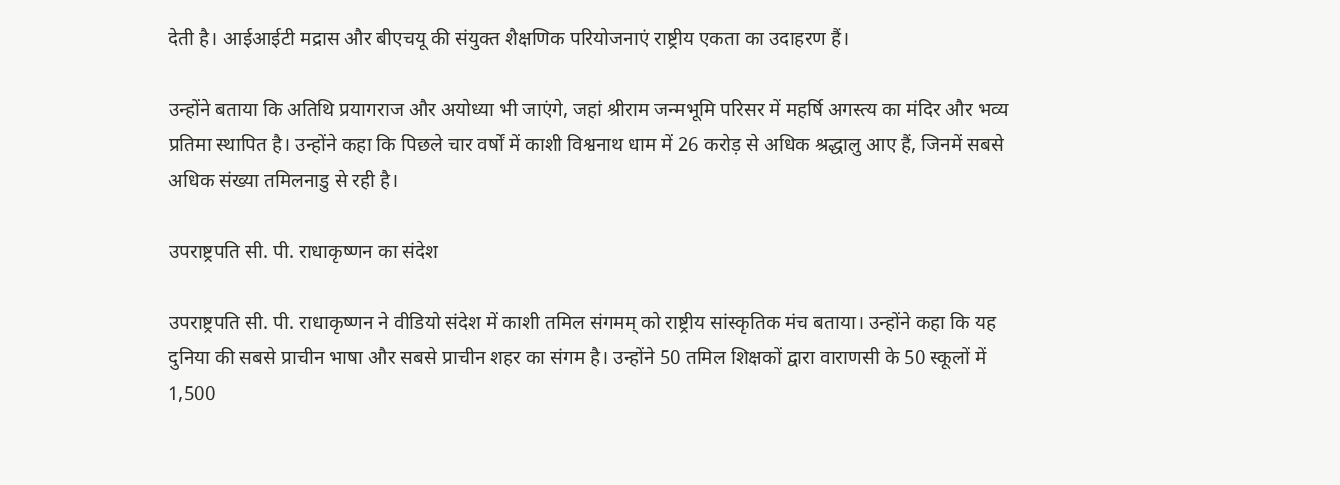देती है। आईआईटी मद्रास और बीएचयू की संयुक्त शैक्षणिक परियोजनाएं राष्ट्रीय एकता का उदाहरण हैं।

उन्होंने बताया कि अतिथि प्रयागराज और अयोध्या भी जाएंगे, जहां श्रीराम जन्मभूमि परिसर में महर्षि अगस्त्य का मंदिर और भव्य प्रतिमा स्थापित है। उन्होंने कहा कि पिछले चार वर्षों में काशी विश्वनाथ धाम में 26 करोड़ से अधिक श्रद्धालु आए हैं, जिनमें सबसे अधिक संख्या तमिलनाडु से रही है।

उपराष्ट्रपति सी. पी. राधाकृष्णन का संदेश

उपराष्ट्रपति सी. पी. राधाकृष्णन ने वीडियो संदेश में काशी तमिल संगमम् को राष्ट्रीय सांस्कृतिक मंच बताया। उन्होंने कहा कि यह दुनिया की सबसे प्राचीन भाषा और सबसे प्राचीन शहर का संगम है। उन्होंने 50 तमिल शिक्षकों द्वारा वाराणसी के 50 स्कूलों में 1,500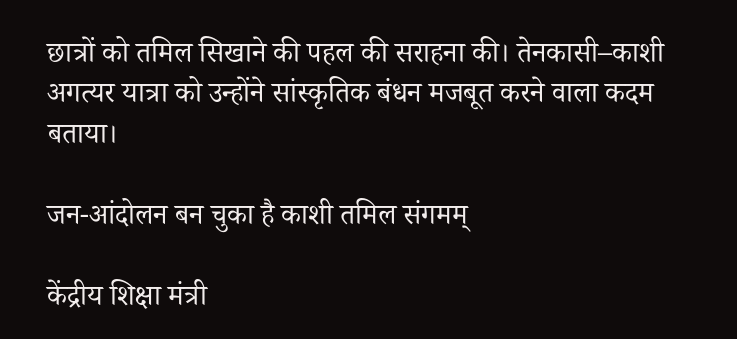छात्रों को तमिल सिखाने की पहल की सराहना की। तेनकासी–काशी अगत्यर यात्रा को उन्होंने सांस्कृतिक बंधन मजबूत करने वाला कदम बताया।

जन-आंदोलन बन चुका है काशी तमिल संगमम्

केंद्रीय शिक्षा मंत्री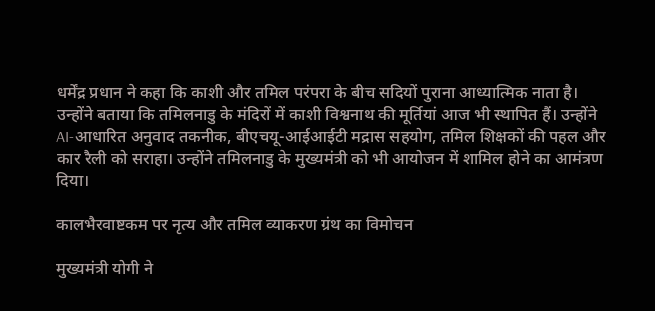धर्मेंद्र प्रधान ने कहा कि काशी और तमिल परंपरा के बीच सदियों पुराना आध्यात्मिक नाता है। उन्होंने बताया कि तमिलनाडु के मंदिरों में काशी विश्वनाथ की मूर्तियां आज भी स्थापित हैं। उन्होंने AI-आधारित अनुवाद तकनीक, बीएचयू-आईआईटी मद्रास सहयोग, तमिल शिक्षकों की पहल और कार रैली को सराहा। उन्होंने तमिलनाडु के मुख्यमंत्री को भी आयोजन में शामिल होने का आमंत्रण दिया।

कालभैरवाष्टकम पर नृत्य और तमिल व्याकरण ग्रंथ का विमोचन

मुख्यमंत्री योगी ने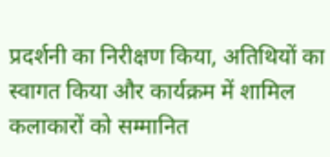प्रदर्शनी का निरीक्षण किया, अतिथियों का स्वागत किया और कार्यक्रम में शामिल कलाकारों को सम्मानित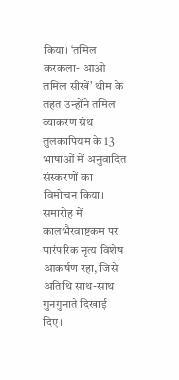किया। ‘तमिल करकला- आओ तमिल सीखें’ थीम के तहत उन्होंने तमिल व्याकरण ग्रंथ तुलकापियम के 13 भाषाओं में अनुवादित संस्करणों का विमोचन किया। समारोह में कालभैरवाष्टकम पर पारंपरिक नृत्य विशेष आकर्षण रहा, जिसे अतिथि साथ-साथ गुनगुनाते दिखाई दिए।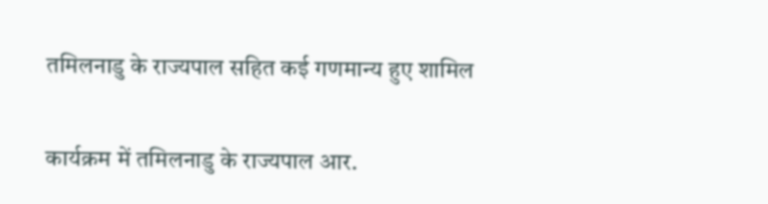तमिलनाडु के राज्यपाल सहित कई गणमान्य हुए शामिल

कार्यक्रम में तमिलनाडु के राज्यपाल आर.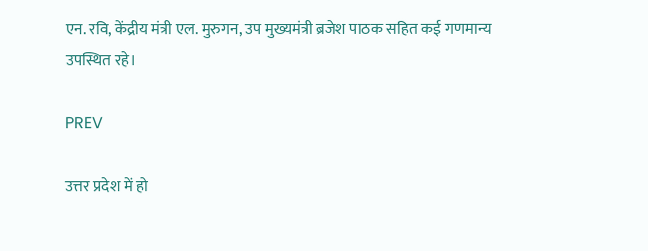एन. रवि, केंद्रीय मंत्री एल. मुरुगन, उप मुख्यमंत्री ब्रजेश पाठक सहित कई गणमान्य उपस्थित रहे।

PREV

उत्तर प्रदेश में हो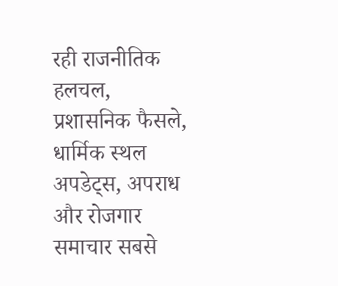रही राजनीतिक हलचल, प्रशासनिक फैसले, धार्मिक स्थल अपडेट्स, अपराध और रोजगार समाचार सबसे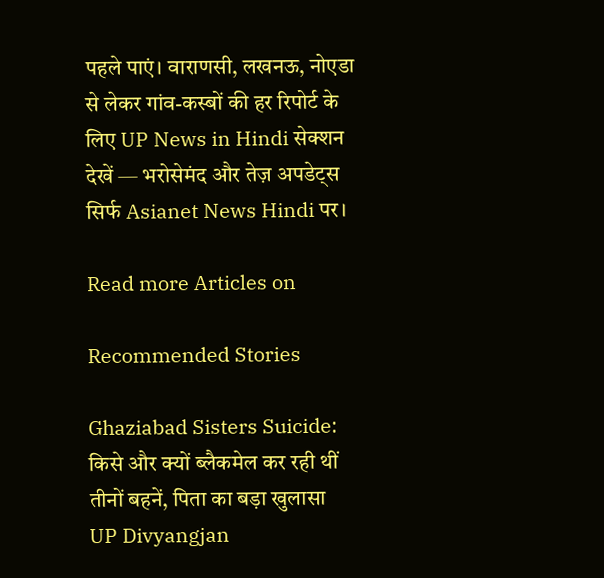पहले पाएं। वाराणसी, लखनऊ, नोएडा से लेकर गांव-कस्बों की हर रिपोर्ट के लिए UP News in Hindi सेक्शन देखें — भरोसेमंद और तेज़ अपडेट्स सिर्फ Asianet News Hindi पर।

Read more Articles on

Recommended Stories

Ghaziabad Sisters Suicide: किसे और क्यों ब्लैकमेल कर रही थीं तीनों बहनें, पिता का बड़ा खुलासा
UP Divyangjan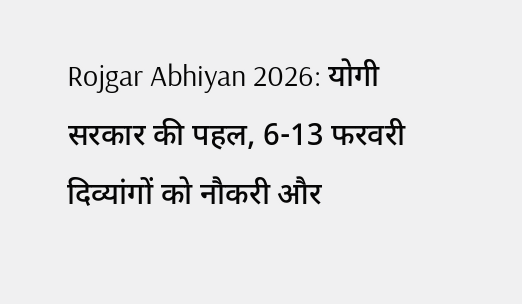Rojgar Abhiyan 2026: योगी सरकार की पहल, 6-13 फरवरी दिव्यांगों को नौकरी और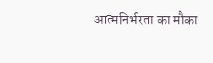आत्मनिर्भरता का मौका